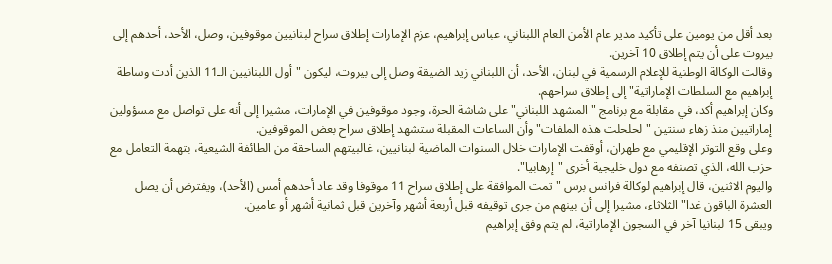بعد أقل من يومين على تأكيد مدير عام الأمن العام اللبناني، عباس إبراهيم، عزم الإمارات إطلاق سراح لبنانيين موقوفين، وصل، الأحد، أحدهم إلى بيروت على أن يتم إطلاق 10 آخرين.
وقالت الوكالة الوطنية للإعلام الرسمية في لبنان، الأحد، أن اللبناني زيد الضيقة وصل إلى بيروت، ليكون "أول اللبنانيين الـ11 الذين أدت وساطة إبراهيم مع السلطات الإماراتية" إلى إطلاق سراحهم.
وكان إبراهيم أكد، في مقابلة مع برنامج "المشهد اللبناني" على شاشة الحرة، وجود موقوفين في الإمارات، مشيرا إلى أنه على تواصل مع مسؤولين إماراتيين منذ زهاء سنتين "لحلحلت هذه الملفات" وأن الساعات المقبلة ستشهد إطلاق سراح بعض الموقوفين.
وعلى وقع التوتر الإقليمي مع طهران، أوقفت الإمارات خلال السنوات الماضية لبنانيين، غالبيتهم الساحقة من الطائفة الشيعية، بتهمة التعامل مع حزب الله، الذي تصنفه مع دول خليجية أخرى "إرهابيا".
واليوم الاثنين، قال إبراهيم لوكالة فرانس برس "تمت الموافقة على إطلاق سراح 11 موقوفا وقد عاد أحدهم أمس (الأحد)، ويفترض أن يصل العشرة الباقون غدا" الثلاثاء، مشيرا إلى أن بينهم من جرى توقيفه قبل أربعة أشهر وآخرين قبل ثمانية أشهر أو عامين.
ويبقى 15 لبنانيا آخر في السجون الإماراتية، لم يتم وفق إبراهيم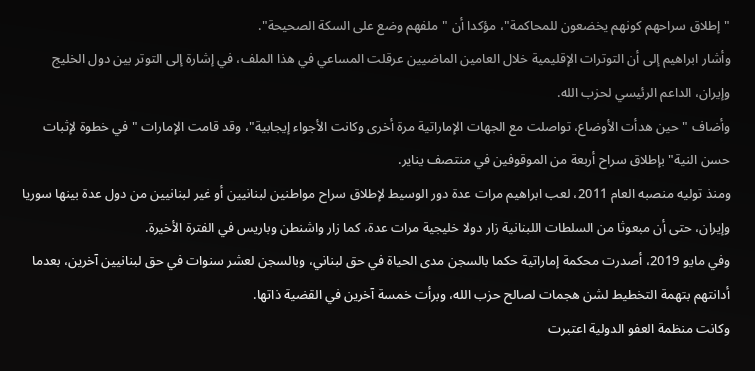"إطلاق سراحهم كونهم يخضعون للمحاكمة"، مؤكدا أن "ملفهم وضع على السكة الصحيحة".
وأشار ابراهيم إلى أن التوترات الإقليمية خلال العامين الماضيين عرقلت المساعي في هذا الملف، في إشارة إلى التوتر بين دول الخليج وإيران، الداعم الرئيسي لحزب الله.
وأضاف "حين هدأت الأوضاع، تواصلت مع الجهات الإماراتية مرة أخرى وكانت الأجواء إيجابية"، وقد قامت الإمارات "في خطوة لإثبات حسن النية" بإطلاق سراح أربعة من الموقوفين في منتصف يناير.
ومنذ توليه منصبه العام 2011، لعب ابراهيم مرات عدة دور الوسيط لإطلاق سراح مواطنين لبنانيين أو غير لبنانيين من دول عدة بينها سوريا وإيران، حتى أن مبعوثا من السلطات اللبنانية زار دولا خليجية مرات عدة، كما زار واشنطن وباريس في الفترة الأخيرة.
وفي مايو 2019، أصدرت محكمة إماراتية حكما بالسجن مدى الحياة في حق لبناني، وبالسجن لعشر سنوات في حق لبنانيين آخرين، بعدما أدانتهم بتهمة التخطيط لشن هجمات لصالح حزب الله، وبرأت خمسة آخرين في القضية ذاتها.
وكانت منظمة العفو الدولية اعتبرت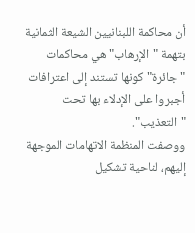أن محاكمة اللبنانيين الشيعة الثمانية بتهمة "الإرهاب" هي محاكمات "جائرة" كونها تستند إلى اعترافات أجبروا على الإدلاء بها تحت "التعذيب".
ووصفت المنظمة الاتهامات الموجهة إليهم، لناحية تشكيل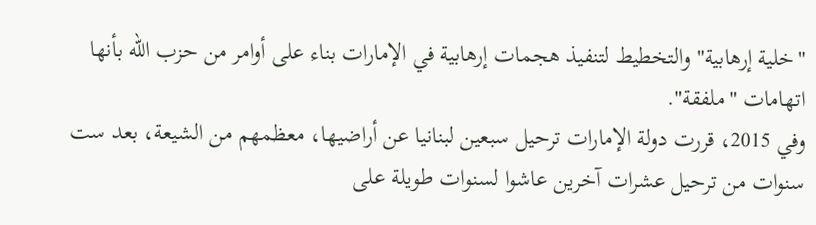"خلية إرهابية" والتخطيط لتنفيذ هجمات إرهابية في الإمارات بناء على أوامر من حزب الله بأنها اتهامات "ملفقة".
وفي 2015، قررت دولة الإمارات ترحيل سبعين لبنانيا عن أراضيها، معظمهم من الشيعة، بعد ست سنوات من ترحيل عشرات آخرين عاشوا لسنوات طويلة على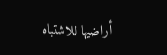أراضيها للاشتباه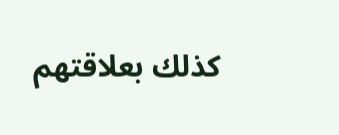كذلك بعلاقتهم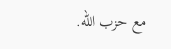مع حزب الله.